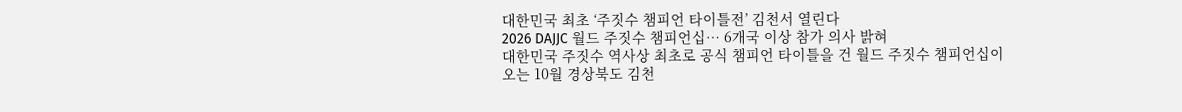대한민국 최초 ‘주짓수 챔피언 타이틀전’ 김천서 열린다
2026 DAJJC 월드 주짓수 챔피언십… 6개국 이상 참가 의사 밝혀
대한민국 주짓수 역사상 최초로 공식 챔피언 타이틀을 건 월드 주짓수 챔피언십이
오는 10월 경상북도 김천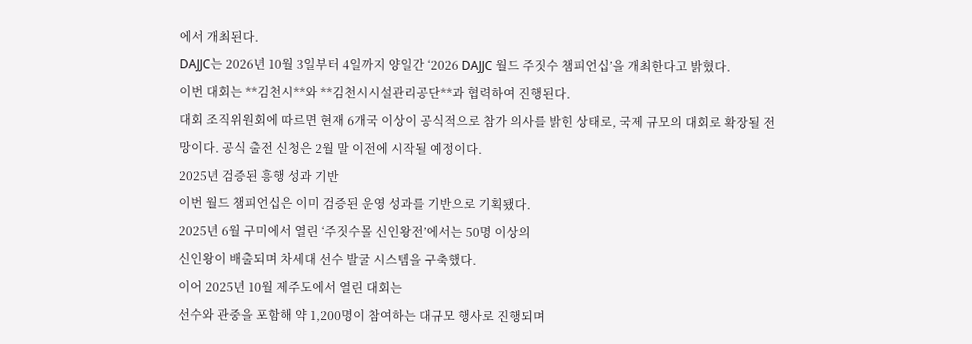에서 개최된다.
DAJJC는 2026년 10월 3일부터 4일까지 양일간 ‘2026 DAJJC 월드 주짓수 챔피언십’을 개최한다고 밝혔다.
이번 대회는 **김천시**와 **김천시시설관리공단**과 협력하여 진행된다.
대회 조직위원회에 따르면 현재 6개국 이상이 공식적으로 참가 의사를 밝힌 상태로, 국제 규모의 대회로 확장될 전망이다. 공식 출전 신청은 2월 말 이전에 시작될 예정이다.
2025년 검증된 흥행 성과 기반
이번 월드 챔피언십은 이미 검증된 운영 성과를 기반으로 기획됐다.
2025년 6월 구미에서 열린 ‘주짓수몰 신인왕전’에서는 50명 이상의
신인왕이 배출되며 차세대 선수 발굴 시스템을 구축했다.
이어 2025년 10월 제주도에서 열린 대회는
선수와 관중을 포함해 약 1,200명이 참여하는 대규모 행사로 진행되며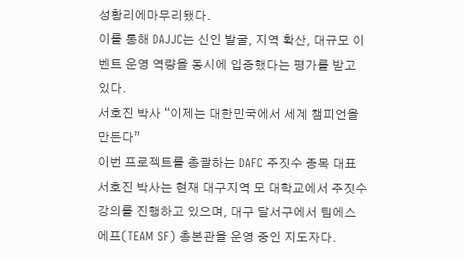성황리에마무리됐다.
이를 통해 DAJJC는 신인 발굴, 지역 확산, 대규모 이벤트 운영 역량을 동시에 입증했다는 평가를 받고 있다.
서호진 박사 “이제는 대한민국에서 세계 챔피언을 만든다”
이번 프로젝트를 총괄하는 DAFC 주짓수 종목 대표 서호진 박사는 현재 대구지역 모 대학교에서 주짓수 강의를 진행하고 있으며, 대구 달서구에서 팀에스에프(TEAM SF) 총본관을 운영 중인 지도자다.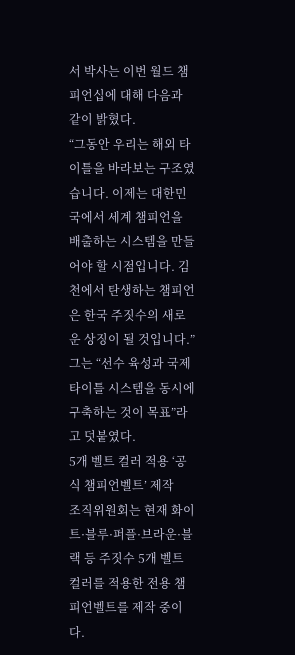서 박사는 이번 월드 챔피언십에 대해 다음과 같이 밝혔다.
“그동안 우리는 해외 타이틀을 바라보는 구조였습니다. 이제는 대한민국에서 세계 챔피언을 배출하는 시스템을 만들어야 할 시점입니다. 김천에서 탄생하는 챔피언은 한국 주짓수의 새로운 상징이 될 것입니다.”
그는 “선수 육성과 국제 타이틀 시스템을 동시에 구축하는 것이 목표”라고 덧붙였다.
5개 벨트 컬러 적용 ‘공식 챔피언벨트’ 제작
조직위원회는 현재 화이트·블루·퍼플·브라운·블랙 등 주짓수 5개 벨트 컬러를 적용한 전용 챔피언벨트를 제작 중이다.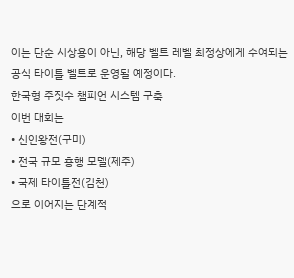이는 단순 시상용이 아닌, 해당 벨트 레벨 최정상에게 수여되는 공식 타이틀 벨트로 운영될 예정이다.
한국형 주짓수 챔피언 시스템 구축
이번 대회는
• 신인왕전(구미)
• 전국 규모 흥행 모델(제주)
• 국제 타이틀전(김천)
으로 이어지는 단계적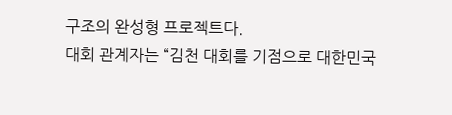구조의 완성형 프로젝트다.
대회 관계자는 “김천 대회를 기점으로 대한민국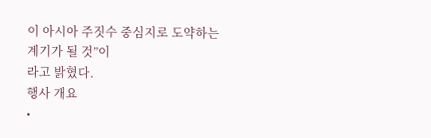이 아시아 주짓수 중심지로 도약하는 계기가 될 것”이
라고 밝혔다.
행사 개요
•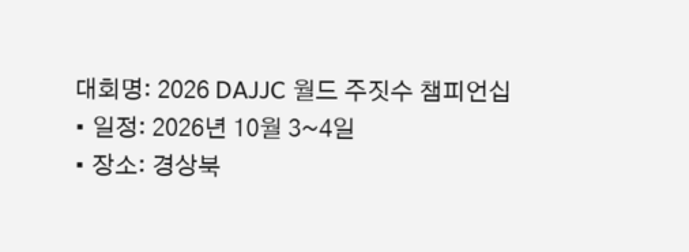대회명: 2026 DAJJC 월드 주짓수 챔피언십
• 일정: 2026년 10월 3~4일
• 장소: 경상북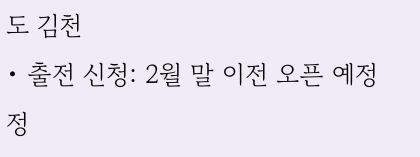도 김천
• 출전 신청: 2월 말 이전 오픈 예정
정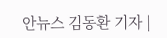안뉴스 김동환 기자 |